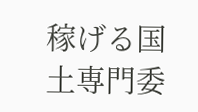稼げる国土専門委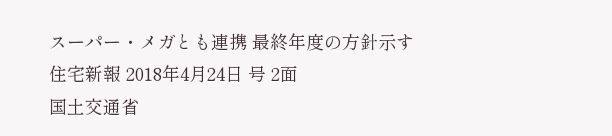スーパー・メガとも連携 最終年度の方針示す
住宅新報 2018年4月24日 号 2面
国土交通省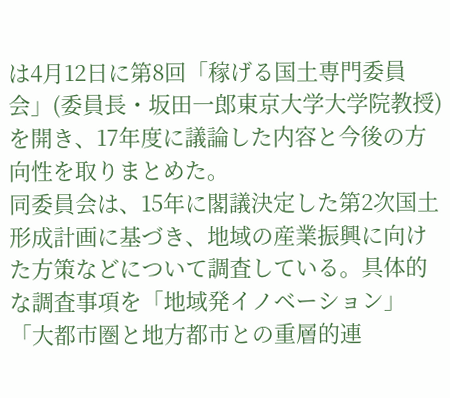は4月12日に第8回「稼げる国土専門委員会」(委員長・坂田一郎東京大学大学院教授)を開き、17年度に議論した内容と今後の方向性を取りまとめた。
同委員会は、15年に閣議決定した第2次国土形成計画に基づき、地域の産業振興に向けた方策などについて調査している。具体的な調査事項を「地域発イノベーション」「大都市圏と地方都市との重層的連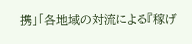携」「各地域の対流による『稼げ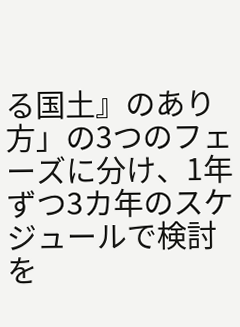る国土』のあり方」の3つのフェーズに分け、1年ずつ3カ年のスケジュールで検討を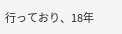行っており、18年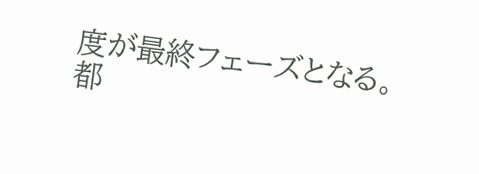度が最終フェーズとなる。
都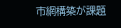市網構築が課題